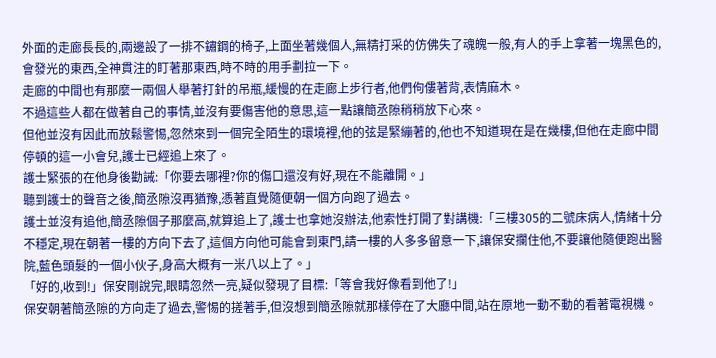外面的走廊長長的,兩邊設了一排不鏽鋼的椅子,上面坐著幾個人,無精打采的仿佛失了魂魄一般,有人的手上拿著一塊黑色的,會發光的東西,全神貫注的盯著那東西,時不時的用手劃拉一下。
走廊的中間也有那麼一兩個人舉著打針的吊瓶,緩慢的在走廊上步行者,他們佝僂著背,表情麻木。
不過這些人都在做著自己的事情,並沒有要傷害他的意思,這一點讓簡丞隙稍稍放下心來。
但他並沒有因此而放鬆警惕,忽然來到一個完全陌生的環境裡,他的弦是緊繃著的,他也不知道現在是在幾樓,但他在走廊中間停頓的這一小會兒,護士已經追上來了。
護士緊張的在他身後勸誡:「你要去哪裡?你的傷口還沒有好,現在不能離開。」
聽到護士的聲音之後,簡丞隙沒再猶豫,憑著直覺隨便朝一個方向跑了過去。
護士並沒有追他,簡丞隙個子那麼高,就算追上了,護士也拿她沒辦法,他索性打開了對講機:「三樓305的二號床病人,情緒十分不穩定,現在朝著一樓的方向下去了,這個方向他可能會到東門,請一樓的人多多留意一下,讓保安攔住他,不要讓他隨便跑出醫院,藍色頭髮的一個小伙子,身高大概有一米八以上了。」
「好的,收到!」保安剛說完,眼睛忽然一亮,疑似發現了目標:「等會我好像看到他了!」
保安朝著簡丞隙的方向走了過去,警惕的搓著手,但沒想到簡丞隙就那樣停在了大廳中間,站在原地一動不動的看著電視機。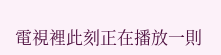電視裡此刻正在播放一則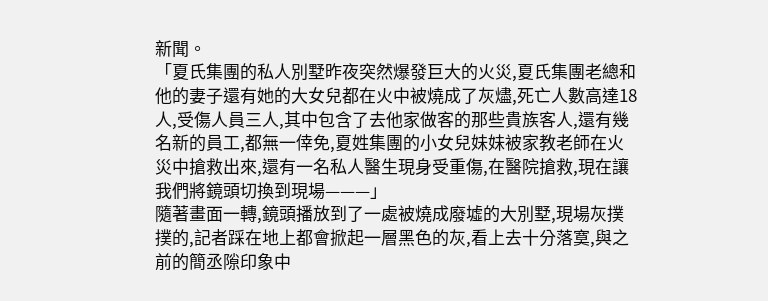新聞。
「夏氏集團的私人別墅昨夜突然爆發巨大的火災,夏氏集團老總和他的妻子還有她的大女兒都在火中被燒成了灰燼,死亡人數高達18人,受傷人員三人,其中包含了去他家做客的那些貴族客人,還有幾名新的員工,都無一倖免,夏姓集團的小女兒妹妹被家教老師在火災中搶救出來,還有一名私人醫生現身受重傷,在醫院搶救,現在讓我們將鏡頭切換到現場———」
隨著畫面一轉,鏡頭播放到了一處被燒成廢墟的大別墅,現場灰撲撲的,記者踩在地上都會掀起一層黑色的灰,看上去十分落寞,與之前的簡丞隙印象中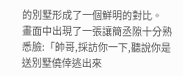的別墅形成了一個鮮明的對比。
畫面中出現了一張讓簡丞隙十分熟悉臉:「帥哥,採訪你一下,聽說你是送別墅僥倖逃出來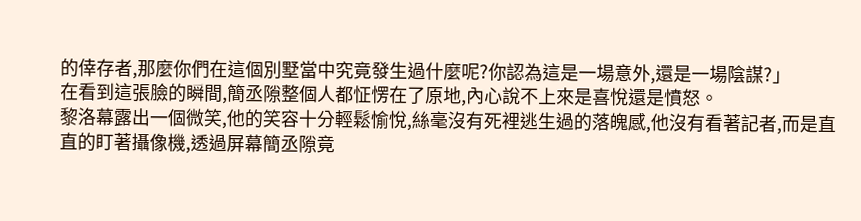的倖存者,那麼你們在這個別墅當中究竟發生過什麼呢?你認為這是一場意外,還是一場陰謀?」
在看到這張臉的瞬間,簡丞隙整個人都怔愣在了原地,內心說不上來是喜悅還是憤怒。
黎洛幕露出一個微笑,他的笑容十分輕鬆愉悅,絲毫沒有死裡逃生過的落魄感,他沒有看著記者,而是直直的盯著攝像機,透過屏幕簡丞隙竟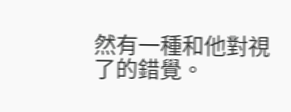然有一種和他對視了的錯覺。